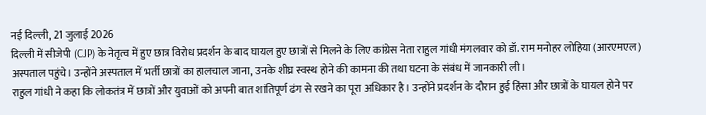नई दिल्ली, 21 जुलाई 2026
दिल्ली में सीजेपी (CJP) के नेतृत्व में हुए छात्र विरोध प्रदर्शन के बाद घायल हुए छात्रों से मिलने के लिए कांग्रेस नेता राहुल गांधी मंगलवार को डॉ. राम मनोहर लोहिया (आरएमएल) अस्पताल पहुंचे। उन्होंने अस्पताल में भर्ती छात्रों का हालचाल जाना, उनके शीघ्र स्वस्थ होने की कामना की तथा घटना के संबंध में जानकारी ली।
राहुल गांधी ने कहा कि लोकतंत्र में छात्रों और युवाओं को अपनी बात शांतिपूर्ण ढंग से रखने का पूरा अधिकार है। उन्होंने प्रदर्शन के दौरान हुई हिंसा और छात्रों के घायल होने पर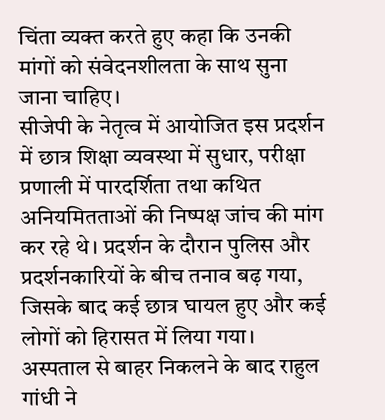चिंता व्यक्त करते हुए कहा कि उनकी मांगों को संवेदनशीलता के साथ सुना जाना चाहिए।
सीजेपी के नेतृत्व में आयोजित इस प्रदर्शन में छात्र शिक्षा व्यवस्था में सुधार, परीक्षा प्रणाली में पारदर्शिता तथा कथित अनियमितताओं की निष्पक्ष जांच की मांग कर रहे थे। प्रदर्शन के दौरान पुलिस और प्रदर्शनकारियों के बीच तनाव बढ़ गया, जिसके बाद कई छात्र घायल हुए और कई लोगों को हिरासत में लिया गया।
अस्पताल से बाहर निकलने के बाद राहुल गांधी ने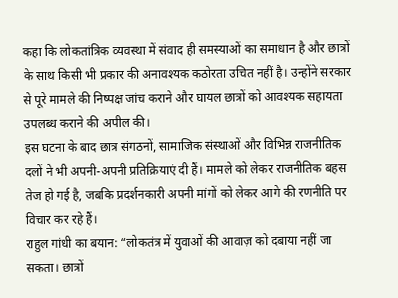कहा कि लोकतांत्रिक व्यवस्था में संवाद ही समस्याओं का समाधान है और छात्रों के साथ किसी भी प्रकार की अनावश्यक कठोरता उचित नहीं है। उन्होंने सरकार से पूरे मामले की निष्पक्ष जांच कराने और घायल छात्रों को आवश्यक सहायता उपलब्ध कराने की अपील की।
इस घटना के बाद छात्र संगठनों, सामाजिक संस्थाओं और विभिन्न राजनीतिक दलों ने भी अपनी-अपनी प्रतिक्रियाएं दी हैं। मामले को लेकर राजनीतिक बहस तेज हो गई है, जबकि प्रदर्शनकारी अपनी मांगों को लेकर आगे की रणनीति पर विचार कर रहे हैं।
राहुल गांधी का बयान: “लोकतंत्र में युवाओं की आवाज़ को दबाया नहीं जा सकता। छात्रों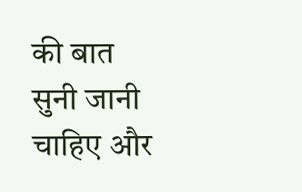की बात सुनी जानी चाहिए और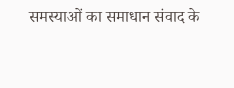समस्याओं का समाधान संवाद के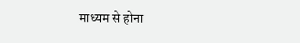माध्यम से होना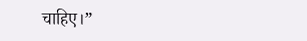चाहिए।”